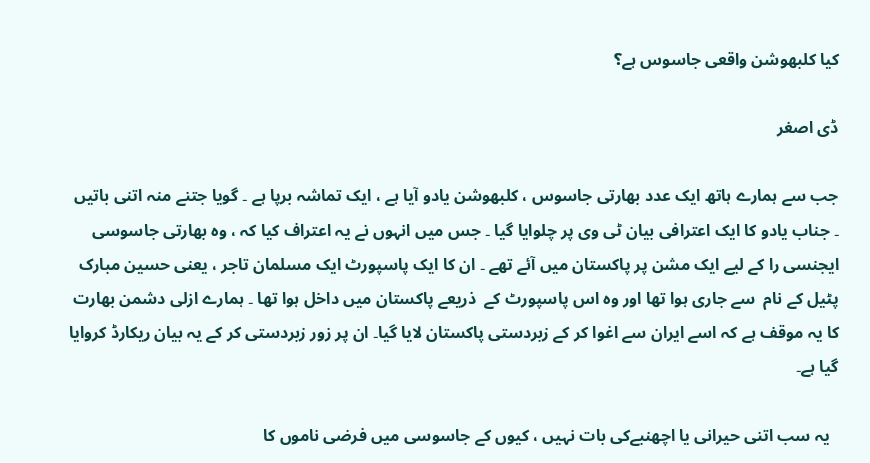کیا کلبھوشن واقعی جاسوس ہے؟

ڈی اصغر

جب سے ہمارے ہاتھ ایک عدد بھارتی جاسوس ، کلبھوشن یادو آیا ہے ، ایک تماشہ برپا ہے ۔ گویا جتنے منہ اتنی باتیں ۔ جناب یادو کا ایک اعترافی بیان ٹی وی پر چلوایا گیا ۔ جس میں انہوں نے یہ اعتراف کیا کہ ، وہ بھارتی جاسوسی ایجنسی را کے لیے ایک مشن پر پاکستان میں آئے تھے ۔ ان کا ایک پاسپورٹ ایک مسلمان تاجر ، یعنی حسین مبارک پٹیل کے نام  سے جاری ہوا تھا اور وہ اس پاسپورٹ کے  ذریعے پاکستان میں داخل ہوا تھا ۔ ہمارے ازلی دشمن بھارت کا یہ موقف ہے کہ اسے ایران سے اغوا کر کے زبردستی پاکستان لایا گیا۔ ان پر زور زبردستی کر کے یہ بیان ریکارڈ کروایا گیا ہے۔

  یہ سب اتنی حیرانی یا اچھنبےکی بات نہیں ، کیوں کے جاسوسی میں فرضی ناموں کا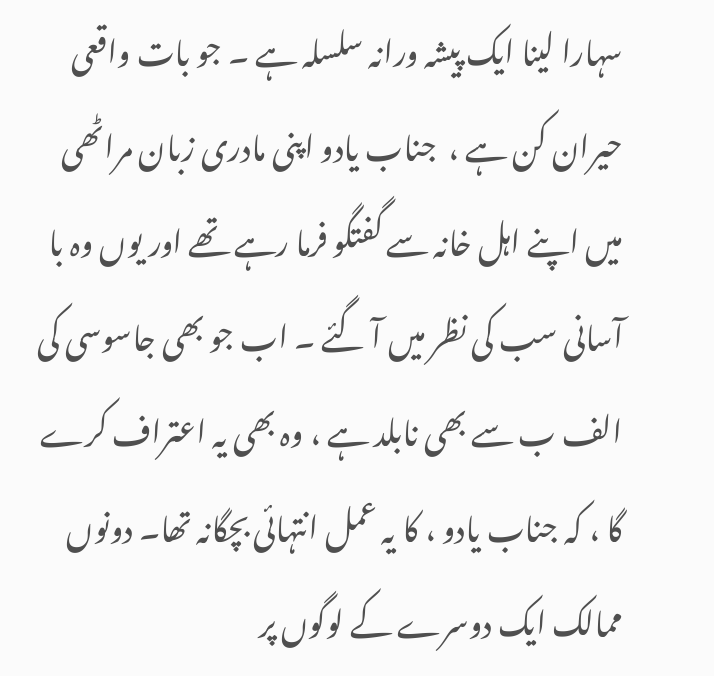سہارا لینا ایک پیشہ ورانہ سلسلہ ہے ۔ جو بات واقعی حیران کن ہے ،  جناب یادو اپنی مادری زبان مراٹھی میں اپنے اہل خانہ سے گفتگو فرما رہے تھے اور یوں وہ با آسانی سب کی نظر میں آ گئے ۔ اب جو بھی جاسوسی کی الف ب سے بھی نابلد ہے ، وہ بھی یہ اعتراف کرے گا ، کہ جناب یادو ، کا یہ عمل انتہائی بچگانہ تھا۔ دونوں ممالک ایک دوسرے کے لوگوں پر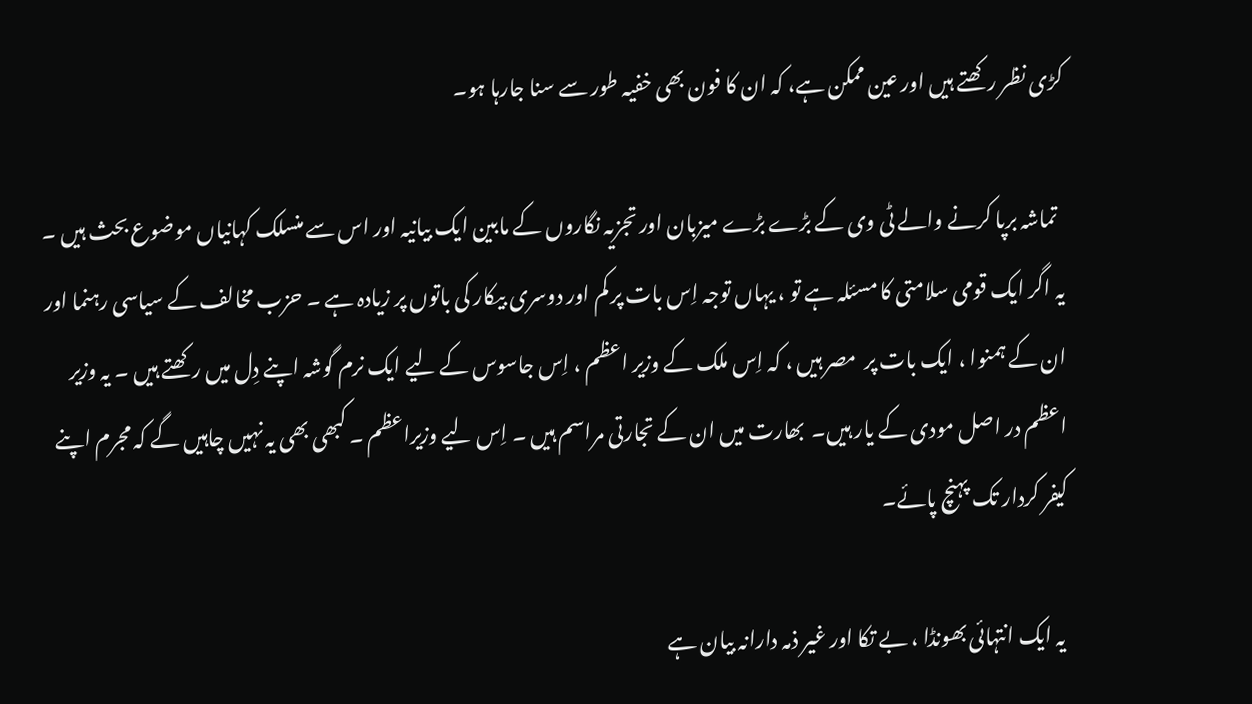کڑی نظر رکھتے ہیں اور عین ممکن ہے، کہ ان کا فون بھی خفیہ طور سے سنا جارہا ہو۔

  تماشہ برپا کرنے والے ٹی وی کے بڑے بڑے میزبان اور تجزیہ نگاروں کے مابین ایک بیانیہ اور اس سے منسلک کہانیاں موضوع بحث ہیں ۔ یہ اگر ایک قومی سلامتی کا مسئلہ ہے تو ، یہاں توجہ اِس بات پر کم اور دوسری بیکار کی باتوں پر زیادہ ہے ۔ حزب مخالف کے سیاسی رہنما اور ان کے ہمنوا ، ایک بات پر  مصر ہیں ، کہ اِس ملک کے وزیر اعظم ، اِس جاسوس کے لیے ایک نرم گوشہ اپنے دِل میں رکھتے ہیں ۔ یہ وزیر اعظم در اصل مودی کے یار ہیں۔  بھارت میں ان کے تجارتی مراسم ہیں ۔ اِس لیے وزیراعظم ۔ کبھی بھی یہ نہیں چاہیں گے کہ مجرم اپنے کیفر کردار تک پہنچ پائے۔

 یہ ایک انتہائی بھونڈا ، بے تکا اور غیر ذمہ دارانہ بیان ہے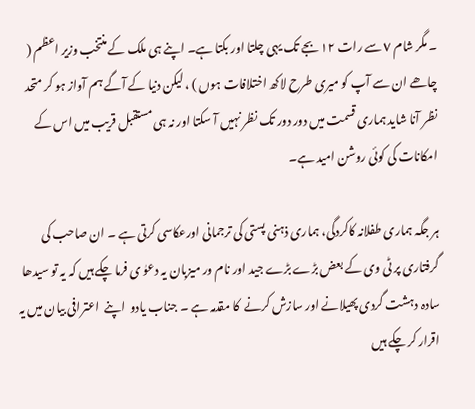۔ مگر شام ٧ سے رات ١٢ بجے تک یہی چلتا اور بکتا ہے۔ اپنے ہی ملک کے منتخب وزیر اعظم ( چاھے ان سے آپ کو میری طرح لاکھ اختلافات ہوں ) ، لیکن دنیا کے آگے ہم آواز ہو کر متحد نظر آنا شاید ہماری قسمت میں دور دور تک نظر نہیں آ سکتا اور نہ ہی مستقبل قریب میں اس کے امکانات کی کوئی روشن امید ہے۔

ہر جگہ ہماری طفلانہ کاکردگی، ہماری ذہنی پستی کی ترجمانی اورعکاسی کرتی ہے ۔ ان صاحب کی گرفتاری پر ٹی وی کے بعض بڑے بڑے جید اور نام ور میزبان یہ دعوٰ ی فرما چکے ہیں کہ یہ تو سیدھا سادہ دہشت گردی پھیلانے اور سازش کرنے  کا مقدمہ ہے ۔ جناب یادو  اپنے  اعترافی بیان میں یہ اقرار کر چکے ہیں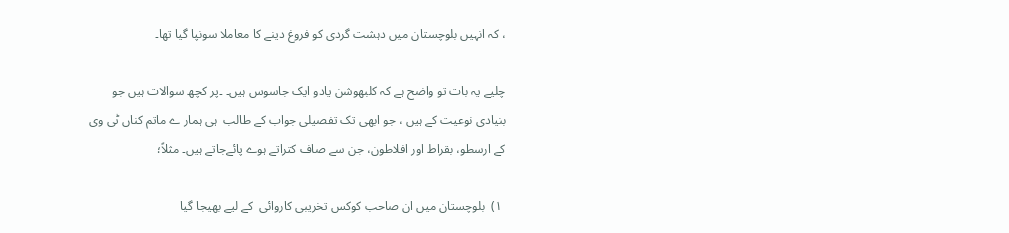، کہ انہیں بلوچستان میں دہشت گردی کو فروغ دینے کا معاملا سونپا گیا تھا۔

چلیے یہ بات تو واضح ہے کہ کلبھوشن یادو ایک جاسوس ہیں۔ ۔پر کچھ سوالات ہیں جو بنیادی نوعیت کے ہیں ، جو ابھی تک تفصیلی جواب کے طالب  ہی ہمار ے ماتم کناں ٹی وی کے ارسطو، بقراط اور افلاطون، جن سے صاف کتراتے ہوے پائےجاتے ہیں۔ مثلاً؛

 ١)  بلوچستان میں ان صاحب کوکس تخریبی کاروائی  کے لیے بھیجا گیا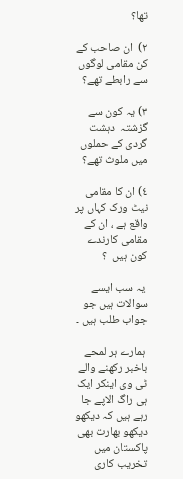تھا؟

٢)  ان صاحب کے کن مقامی لوگوں سے رابطے تھے؟

٣) یہ کون سے گزشتہ  دہشت گردی کے حملوں میں ملوث تھے؟

٤) ان کا مقامی نیٹ ورک کہاں پر واقع ہے ، ان کے مقامی کارندے کون ہیں  ؟

 یہ سب ایسے سوالات ہیں جو جواب طلب ہیں ۔

 ہمارے ہر لمحے باخبر رکھنے والے ٹی وی اینکر ایک ہی راگ الاپے جا رہے ہیں کہ دیکھو دیکھو بھارت بھی پاکستان میں تخریب کاری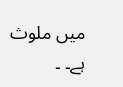میں ملوث ہے۔ ۔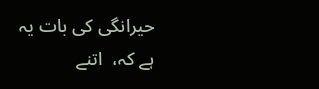حیرانگی کی بات یہ ہے کہ،  اتنے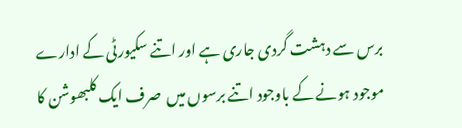برس سے دہشت گردی جاری ہے اور اتنے سکیورٹی کے ادارے موجود ہونے کے باوجود اتنے برسوں میں  صرف ایک کلبھوشن کا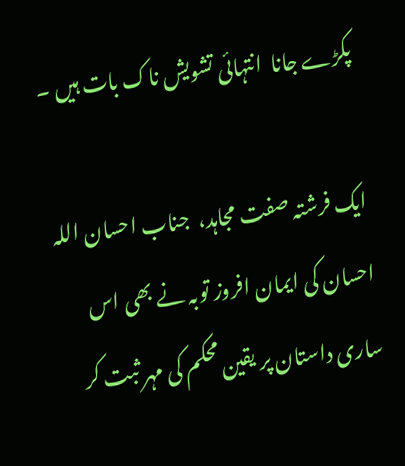پکڑے جانا  انتہائی تشویش ناک بات ہیں ۔

ایک فرشتہ صفت مجاہد،  جناب احسان اللہ احسان کی ایمان افروز توبہ نے بھی اس ساری داستان پر یقین محکم کی مہر ثبت کر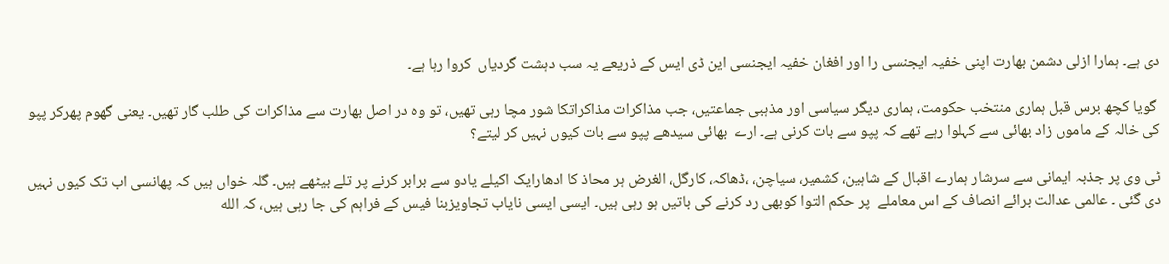دی ہے۔ ہمارا ازلی دشمن بھارت اپنی خفیہ ایجنسی را اور افغان خفیہ ایجنسی این ڈی ایس کے ذریعے یہ سب دہشت گردیاں  کروا رہا ہے۔

 گویا کچھ برس قبل ہماری منتخب حکومت، ہماری دیگر سیاسی اور مذہبی جماعتیں، جب مذاکرات مذاکراتکا شور مچا رہی تھیں، تو وہ در اصل بھارت سے مذاکرات کی طلب گار تھیں۔ یعنی گھوم پھرکر پپو کی خالہ کے ماموں زاد بھائی سے کہلوا رہے تھے کہ پپو سے بات کرنی ہے۔ ارے  بھائی سیدھے پپو سے بات کیوں نہیں کر لیتے؟

ٹی وی پر جذبہ ایمانی سے سرشار ہمارے اقبال کے شاہین، کشمیر، سیاچن، ،ڈھاکہ، کارگل، الغرض ہر محاذ کا ادھارایک اکیلے یادو سے برابر کرنے پر تلے بیٹھے ہیں۔ گلہ خواں ہیں کہ پھانسی اب تک کیوں نہیں دی گئی ۔ عالمی عدالت برائے انصاف کے اس معاملے  پر حکم التوا کوبھی رد کرنے کی باتیں ہو رہی ہیں۔ ایسی ایسی نایاب تجاویزبنا فیس کے فراہم کی جا رہی ہیں، کہ الله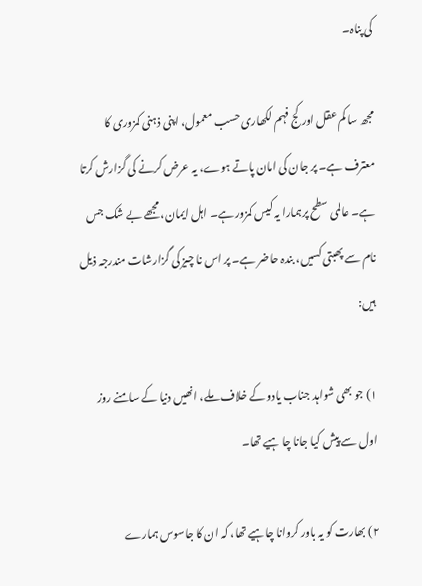کی پناہ۔

مجھ سا کم عقل اور کج فہم لکھاری حسب معمول، اپنی ذہنی کمزوری کا معترف ہے۔ پر جان کی امان پاتے ہوے، یہ عرض کرنے کی گزارش کرتا ہے۔ عالمی سطح پرہمارا یہ کیس کمزور ہے۔ اہل ایمان، مجھے بے شک جس نام سے پھبتی کسیں، بندہ حاضر ہے۔ پر اس نا چیز کی گزارشات مندرجہ ذیل ہیں:

١) جو بھی شواہد جناب یادو کے خلاف ملے، انھیں دنیا کے سامنے روز اول سے پیش کیا جانا چا ہیے تھا۔

٢) بھارت کو یہ باور کروانا چاہیے تھا، کہ ان کا جاسوس ہمارے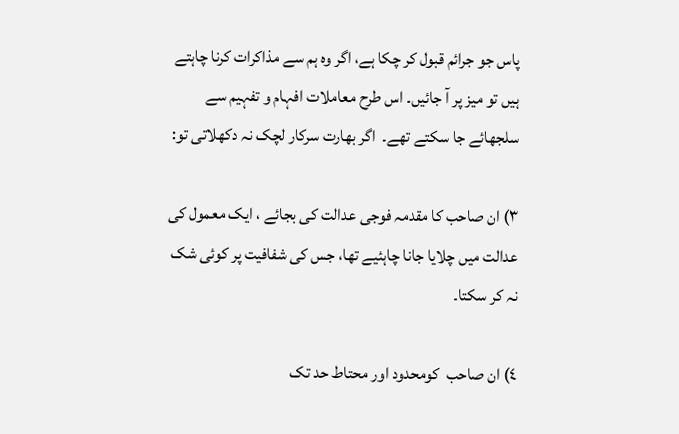پاس جو جرائم قبول کر چکا ہے، اگر وہ ہم سے مذاکرات کرنا چاہتے ہیں تو میز پر آ جائیں۔ اس طرح معاملات افہام و تفہیم سے سلجھائے جا سکتے تھے۔  اگر بھارت سرکار لچک نہ دکھلاتی تو:

٣) ان صاحب کا مقدمہ فوجی عدالت کی بجائے ، ایک معمول کی عدالت میں چلایا جانا چاہئیے تھا، جس کی شفافیت پر کوئی شک نہ کر سکتا۔

٤) ان صاحب  کومحدود اور محتاط حد تک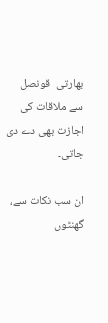بھارتی  قونصل سے ملاقات کی اجازت بھی دے دی جاتی۔

ان سب نکات سے، گھنٹوں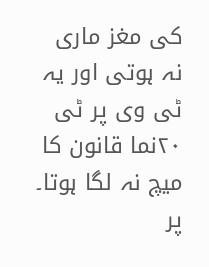کی مغز ماری نہ ہوتی اور یہ ٹی وی پر ٹی ٢٠نما قانون کا میچ نہ لگا ہوتا۔ پر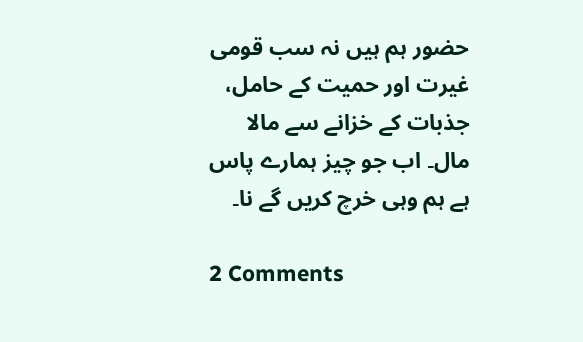حضور ہم ہیں نہ سب قومی غیرت اور حمیت کے حامل، جذبات کے خزانے سے مالا مال۔ اب جو چیز ہمارے پاس ہے ہم وہی خرچ کریں گے نا۔

2 Comments